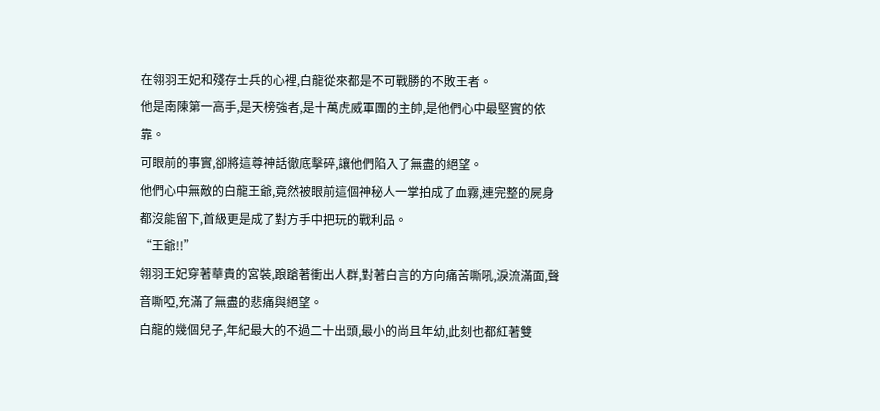在翎羽王妃和殘存士兵的心裡,白龍從來都是不可戰勝的不敗王者。
他是南陳第一高手,是天榜強者,是十萬虎威軍團的主帥,是他們心中最堅實的依靠。
可眼前的事實,卻將這尊神話徹底擊碎,讓他們陷入了無盡的絕望。
他們心中無敵的白龍王爺,竟然被眼前這個神秘人一掌拍成了血霧,連完整的屍身都沒能留下,首級更是成了對方手中把玩的戰利品。
“王爺!!”
翎羽王妃穿著華貴的宮裝,踉蹌著衝出人群,對著白言的方向痛苦嘶吼,淚流滿面,聲音嘶啞,充滿了無盡的悲痛與絕望。
白龍的幾個兒子,年紀最大的不過二十出頭,最小的尚且年幼,此刻也都紅著雙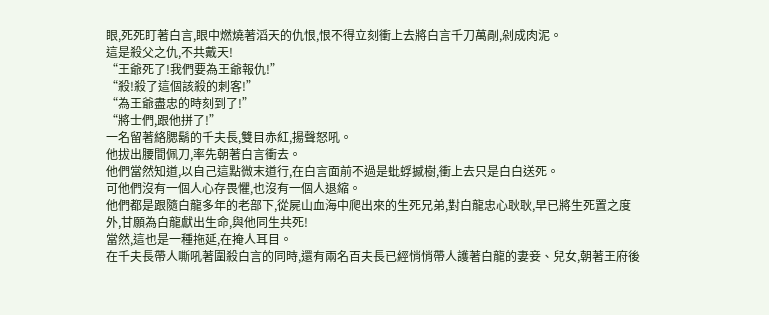眼,死死盯著白言,眼中燃燒著滔天的仇恨,恨不得立刻衝上去將白言千刀萬剮,剁成肉泥。
這是殺父之仇,不共戴天!
“王爺死了!我們要為王爺報仇!”
“殺!殺了這個該殺的刺客!”
“為王爺盡忠的時刻到了!”
“將士們,跟他拼了!”
一名留著絡腮鬍的千夫長,雙目赤紅,揚聲怒吼。
他拔出腰間佩刀,率先朝著白言衝去。
他們當然知道,以自己這點微末道行,在白言面前不過是蚍蜉撼樹,衝上去只是白白送死。
可他們沒有一個人心存畏懼,也沒有一個人退縮。
他們都是跟隨白龍多年的老部下,從屍山血海中爬出來的生死兄弟,對白龍忠心耿耿,早已將生死置之度外,甘願為白龍獻出生命,與他同生共死!
當然,這也是一種拖延,在掩人耳目。
在千夫長帶人嘶吼著圍殺白言的同時,還有兩名百夫長已經悄悄帶人護著白龍的妻妾、兒女,朝著王府後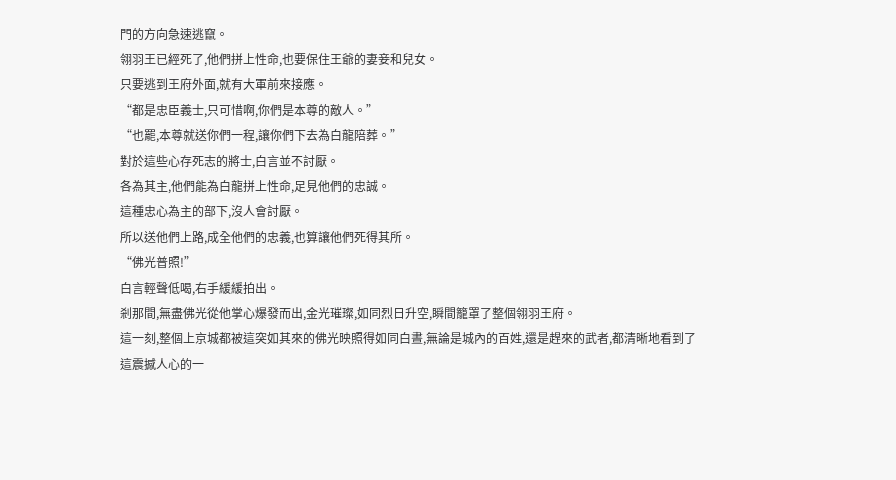門的方向急速逃竄。
翎羽王已經死了,他們拼上性命,也要保住王爺的妻妾和兒女。
只要逃到王府外面,就有大軍前來接應。
“都是忠臣義士,只可惜啊,你們是本尊的敵人。”
“也罷,本尊就送你們一程,讓你們下去為白龍陪葬。”
對於這些心存死志的將士,白言並不討厭。
各為其主,他們能為白龍拼上性命,足見他們的忠誠。
這種忠心為主的部下,沒人會討厭。
所以送他們上路,成全他們的忠義,也算讓他們死得其所。
“佛光普照!”
白言輕聲低喝,右手緩緩拍出。
剎那間,無盡佛光從他掌心爆發而出,金光璀璨,如同烈日升空,瞬間籠罩了整個翎羽王府。
這一刻,整個上京城都被這突如其來的佛光映照得如同白晝,無論是城內的百姓,還是趕來的武者,都清晰地看到了這震撼人心的一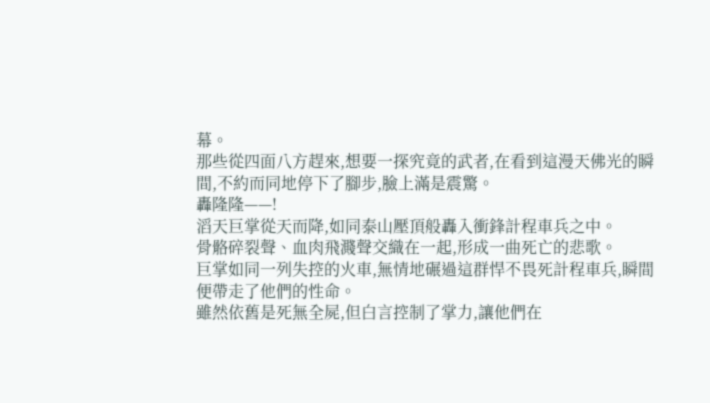幕。
那些從四面八方趕來,想要一探究竟的武者,在看到這漫天佛光的瞬間,不約而同地停下了腳步,臉上滿是震驚。
轟隆隆——!
滔天巨掌從天而降,如同泰山壓頂般轟入衝鋒計程車兵之中。
骨骼碎裂聲、血肉飛濺聲交織在一起,形成一曲死亡的悲歌。
巨掌如同一列失控的火車,無情地碾過這群悍不畏死計程車兵,瞬間便帶走了他們的性命。
雖然依舊是死無全屍,但白言控制了掌力,讓他們在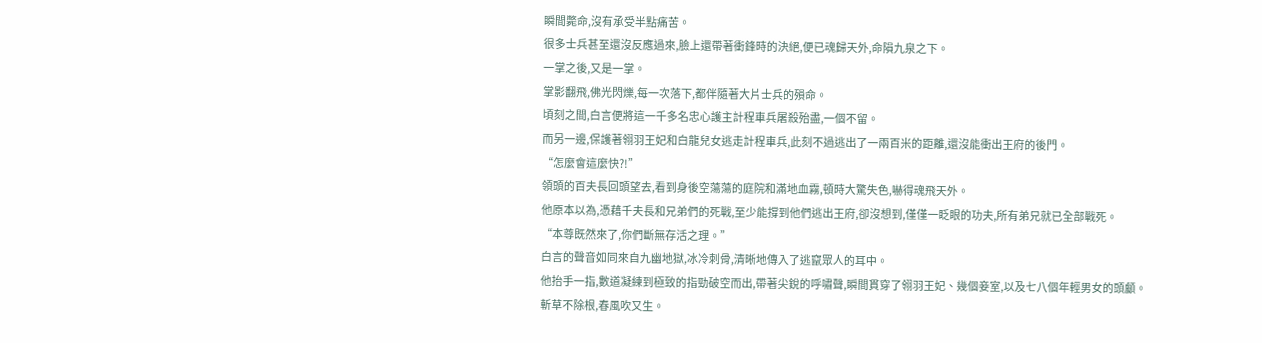瞬間斃命,沒有承受半點痛苦。
很多士兵甚至還沒反應過來,臉上還帶著衝鋒時的決絕,便已魂歸天外,命隕九泉之下。
一掌之後,又是一掌。
掌影翻飛,佛光閃爍,每一次落下,都伴隨著大片士兵的殞命。
頃刻之間,白言便將這一千多名忠心護主計程車兵屠殺殆盡,一個不留。
而另一邊,保護著翎羽王妃和白龍兒女逃走計程車兵,此刻不過逃出了一兩百米的距離,還沒能衝出王府的後門。
“怎麼會這麼快?!”
領頭的百夫長回頭望去,看到身後空蕩蕩的庭院和滿地血霧,頓時大驚失色,嚇得魂飛天外。
他原本以為,憑藉千夫長和兄弟們的死戰,至少能撐到他們逃出王府,卻沒想到,僅僅一眨眼的功夫,所有弟兄就已全部戰死。
“本尊既然來了,你們斷無存活之理。”
白言的聲音如同來自九幽地獄,冰冷刺骨,清晰地傳入了逃竄眾人的耳中。
他抬手一指,數道凝練到極致的指勁破空而出,帶著尖銳的呼嘯聲,瞬間貫穿了翎羽王妃、幾個妾室,以及七八個年輕男女的頭顱。
斬草不除根,春風吹又生。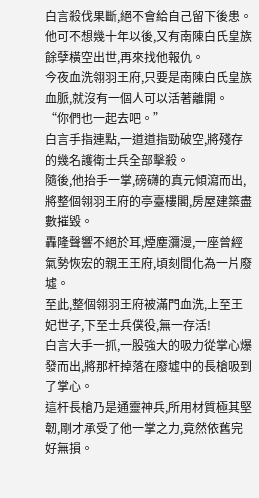白言殺伐果斷,絕不會給自己留下後患。
他可不想幾十年以後,又有南陳白氏皇族餘孽橫空出世,再來找他報仇。
今夜血洗翎羽王府,只要是南陳白氏皇族血脈,就沒有一個人可以活著離開。
“你們也一起去吧。”
白言手指連點,一道道指勁破空,將殘存的幾名護衛士兵全部擊殺。
隨後,他抬手一掌,磅礴的真元傾瀉而出,將整個翎羽王府的亭臺樓閣,房屋建築盡數摧毀。
轟隆聲響不絕於耳,煙塵瀰漫,一座曾經氣勢恢宏的親王王府,頃刻間化為一片廢墟。
至此,整個翎羽王府被滿門血洗,上至王妃世子,下至士兵僕役,無一存活!
白言大手一抓,一股強大的吸力從掌心爆發而出,將那杆掉落在廢墟中的長槍吸到了掌心。
這杆長槍乃是通靈神兵,所用材質極其堅韌,剛才承受了他一掌之力,竟然依舊完好無損。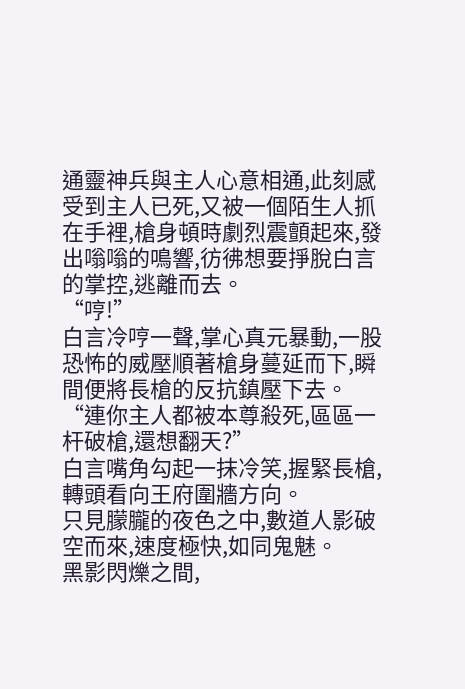通靈神兵與主人心意相通,此刻感受到主人已死,又被一個陌生人抓在手裡,槍身頓時劇烈震顫起來,發出嗡嗡的鳴響,彷彿想要掙脫白言的掌控,逃離而去。
“哼!”
白言冷哼一聲,掌心真元暴動,一股恐怖的威壓順著槍身蔓延而下,瞬間便將長槍的反抗鎮壓下去。
“連你主人都被本尊殺死,區區一杆破槍,還想翻天?”
白言嘴角勾起一抹冷笑,握緊長槍,轉頭看向王府圍牆方向。
只見朦朧的夜色之中,數道人影破空而來,速度極快,如同鬼魅。
黑影閃爍之間,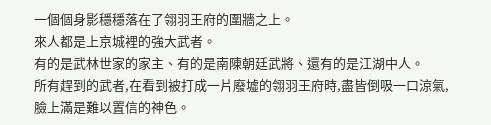一個個身影穩穩落在了翎羽王府的圍牆之上。
來人都是上京城裡的強大武者。
有的是武林世家的家主、有的是南陳朝廷武將、還有的是江湖中人。
所有趕到的武者,在看到被打成一片廢墟的翎羽王府時,盡皆倒吸一口涼氣,臉上滿是難以置信的神色。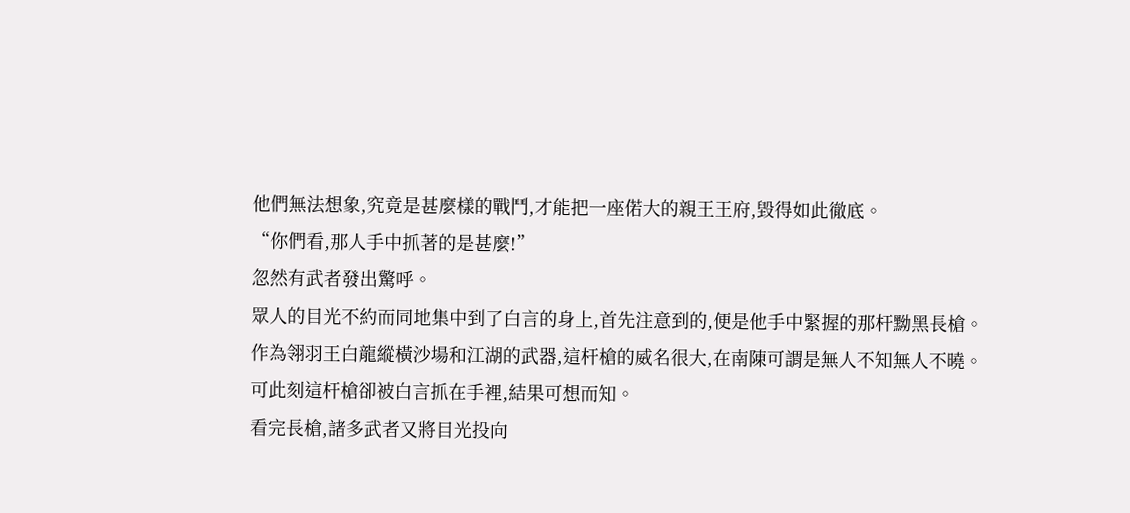他們無法想象,究竟是甚麼樣的戰鬥,才能把一座偌大的親王王府,毀得如此徹底。
“你們看,那人手中抓著的是甚麼!”
忽然有武者發出驚呼。
眾人的目光不約而同地集中到了白言的身上,首先注意到的,便是他手中緊握的那杆黝黑長槍。
作為翎羽王白龍縱橫沙場和江湖的武器,這杆槍的威名很大,在南陳可謂是無人不知無人不曉。
可此刻這杆槍卻被白言抓在手裡,結果可想而知。
看完長槍,諸多武者又將目光投向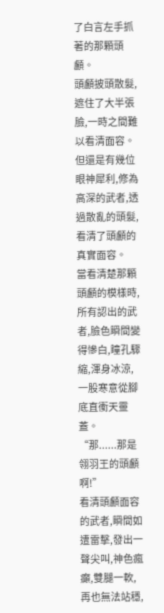了白言左手抓著的那顆頭顱。
頭顱披頭散髮,遮住了大半張臉,一時之間難以看清面容。
但還是有幾位眼神犀利,修為高深的武者,透過散亂的頭髮,看清了頭顱的真實面容。
當看清楚那顆頭顱的模樣時,所有認出的武者,臉色瞬間變得慘白,瞳孔驟縮,渾身冰涼,一股寒意從腳底直衝天靈蓋。
“那......那是翎羽王的頭顱啊!”
看清頭顱面容的武者,瞬間如遭雷擊,發出一聲尖叫,神色瘋癲,雙腿一軟,再也無法站穩,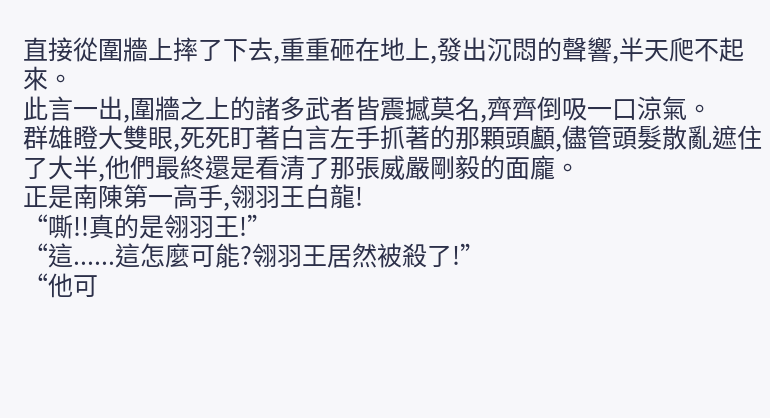直接從圍牆上摔了下去,重重砸在地上,發出沉悶的聲響,半天爬不起來。
此言一出,圍牆之上的諸多武者皆震撼莫名,齊齊倒吸一口涼氣。
群雄瞪大雙眼,死死盯著白言左手抓著的那顆頭顱,儘管頭髮散亂遮住了大半,他們最終還是看清了那張威嚴剛毅的面龐。
正是南陳第一高手,翎羽王白龍!
“嘶!!真的是翎羽王!”
“這......這怎麼可能?翎羽王居然被殺了!”
“他可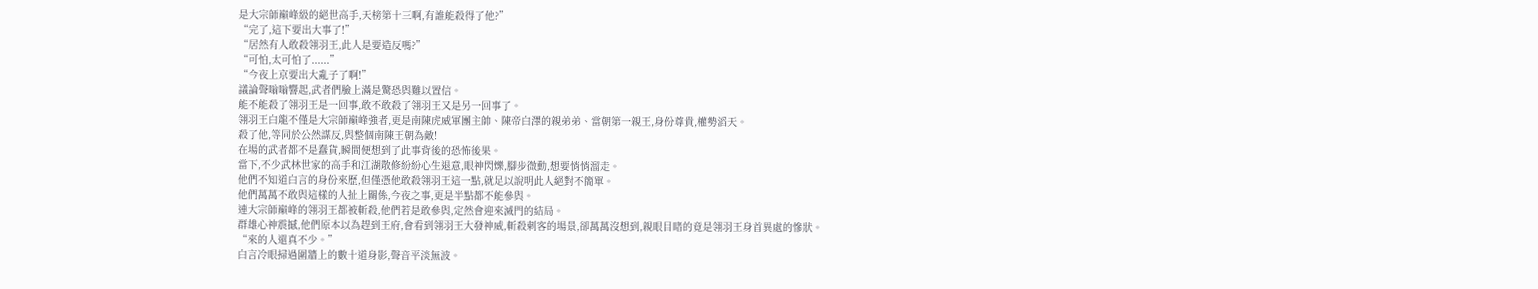是大宗師巔峰級的絕世高手,天榜第十三啊,有誰能殺得了他?”
“完了,這下要出大事了!”
“居然有人敢殺翎羽王,此人是要造反嗎?”
“可怕,太可怕了......”
“今夜上京要出大亂子了啊!”
議論聲嗡嗡響起,武者們臉上滿是驚恐與難以置信。
能不能殺了翎羽王是一回事,敢不敢殺了翎羽王又是另一回事了。
翎羽王白龍不僅是大宗師巔峰強者,更是南陳虎威軍團主帥、陳帝白澤的親弟弟、當朝第一親王,身份尊貴,權勢滔天。
殺了他,等同於公然謀反,與整個南陳王朝為敵!
在場的武者都不是蠢貨,瞬間便想到了此事背後的恐怖後果。
當下,不少武林世家的高手和江湖散修紛紛心生退意,眼神閃爍,腳步微動,想要悄悄溜走。
他們不知道白言的身份來歷,但僅憑他敢殺翎羽王這一點,就足以說明此人絕對不簡單。
他們萬萬不敢與這樣的人扯上關係,今夜之事,更是半點都不能參與。
連大宗師巔峰的翎羽王都被斬殺,他們若是敢參與,定然會迎來滅門的結局。
群雄心神震撼,他們原本以為趕到王府,會看到翎羽王大發神威,斬殺刺客的場景,卻萬萬沒想到,親眼目睹的竟是翎羽王身首異處的慘狀。
“來的人還真不少。”
白言冷眼掃過圍牆上的數十道身影,聲音平淡無波。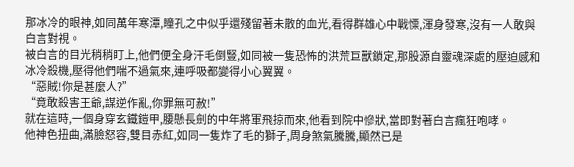那冰冷的眼神,如同萬年寒潭,瞳孔之中似乎還殘留著未散的血光,看得群雄心中戰慄,渾身發寒,沒有一人敢與白言對視。
被白言的目光稍稍盯上,他們便全身汗毛倒豎,如同被一隻恐怖的洪荒巨獸鎖定,那股源自靈魂深處的壓迫感和冰冷殺機,壓得他們喘不過氣來,連呼吸都變得小心翼翼。
“惡賊!你是甚麼人?”
“竟敢殺害王爺,謀逆作亂,你罪無可赦!”
就在這時,一個身穿玄鐵鎧甲,腰懸長劍的中年將軍飛掠而來,他看到院中慘狀,當即對著白言瘋狂咆哮。
他神色扭曲,滿臉怒容,雙目赤紅,如同一隻炸了毛的獅子,周身煞氣騰騰,顯然已是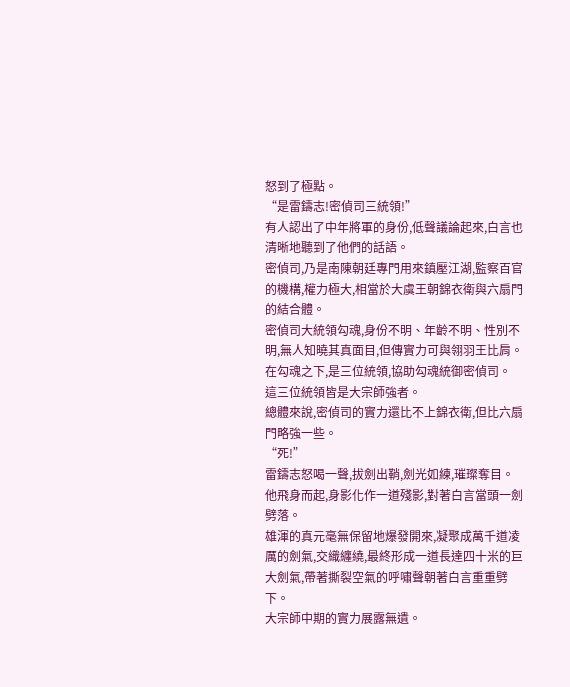怒到了極點。
“是雷鑄志!密偵司三統領!”
有人認出了中年將軍的身份,低聲議論起來,白言也清晰地聽到了他們的話語。
密偵司,乃是南陳朝廷專門用來鎮壓江湖,監察百官的機構,權力極大,相當於大虞王朝錦衣衛與六扇門的結合體。
密偵司大統領勾魂,身份不明、年齡不明、性別不明,無人知曉其真面目,但傳實力可與翎羽王比肩。
在勾魂之下,是三位統領,協助勾魂統御密偵司。
這三位統領皆是大宗師強者。
總體來說,密偵司的實力還比不上錦衣衛,但比六扇門略強一些。
“死!”
雷鑄志怒喝一聲,拔劍出鞘,劍光如練,璀璨奪目。
他飛身而起,身影化作一道殘影,對著白言當頭一劍劈落。
雄渾的真元毫無保留地爆發開來,凝聚成萬千道凌厲的劍氣,交織纏繞,最終形成一道長達四十米的巨大劍氣,帶著撕裂空氣的呼嘯聲朝著白言重重劈下。
大宗師中期的實力展露無遺。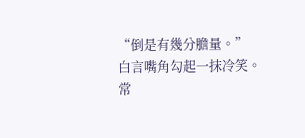“倒是有幾分膽量。”
白言嘴角勾起一抹冷笑。
常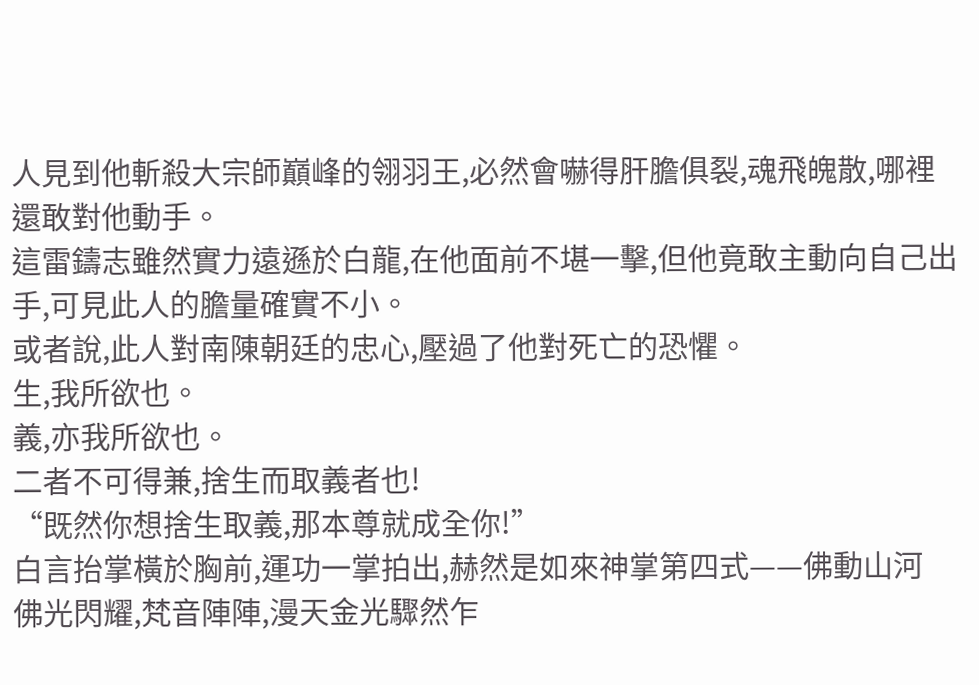人見到他斬殺大宗師巔峰的翎羽王,必然會嚇得肝膽俱裂,魂飛魄散,哪裡還敢對他動手。
這雷鑄志雖然實力遠遜於白龍,在他面前不堪一擊,但他竟敢主動向自己出手,可見此人的膽量確實不小。
或者說,此人對南陳朝廷的忠心,壓過了他對死亡的恐懼。
生,我所欲也。
義,亦我所欲也。
二者不可得兼,捨生而取義者也!
“既然你想捨生取義,那本尊就成全你!”
白言抬掌橫於胸前,運功一掌拍出,赫然是如來神掌第四式——佛動山河
佛光閃耀,梵音陣陣,漫天金光驟然乍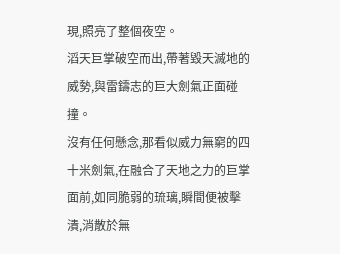現,照亮了整個夜空。
滔天巨掌破空而出,帶著毀天滅地的威勢,與雷鑄志的巨大劍氣正面碰撞。
沒有任何懸念,那看似威力無窮的四十米劍氣,在融合了天地之力的巨掌面前,如同脆弱的琉璃,瞬間便被擊潰,消散於無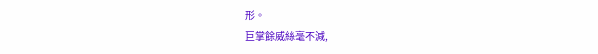形。
巨掌餘威絲毫不減,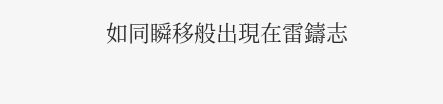如同瞬移般出現在雷鑄志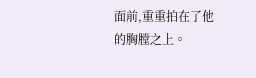面前,重重拍在了他的胸膛之上。